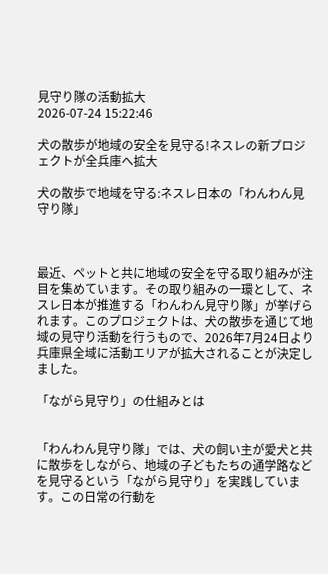見守り隊の活動拡大
2026-07-24 15:22:46

犬の散歩が地域の安全を見守る!ネスレの新プロジェクトが全兵庫へ拡大

犬の散歩で地域を守る:ネスレ日本の「わんわん見守り隊」



最近、ペットと共に地域の安全を守る取り組みが注目を集めています。その取り組みの一環として、ネスレ日本が推進する「わんわん見守り隊」が挙げられます。このプロジェクトは、犬の散歩を通じて地域の見守り活動を行うもので、2026年7月24日より兵庫県全域に活動エリアが拡大されることが決定しました。

「ながら見守り」の仕組みとは


「わんわん見守り隊」では、犬の飼い主が愛犬と共に散歩をしながら、地域の子どもたちの通学路などを見守るという「ながら見守り」を実践しています。この日常の行動を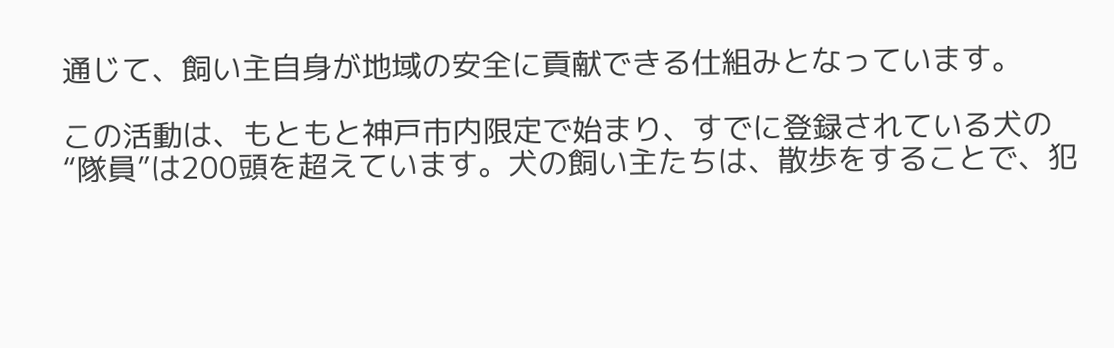通じて、飼い主自身が地域の安全に貢献できる仕組みとなっています。

この活動は、もともと神戸市内限定で始まり、すでに登録されている犬の“隊員”は200頭を超えています。犬の飼い主たちは、散歩をすることで、犯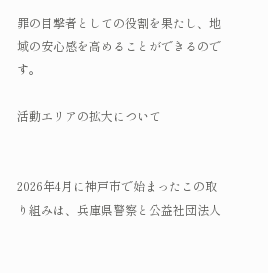罪の目撃者としての役割を果たし、地域の安心感を高めることができるのです。

活動エリアの拡大について


2026年4月に神戸市で始まったこの取り組みは、兵庫県警察と公益社団法人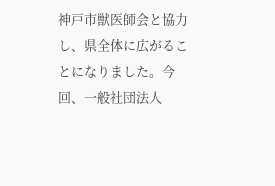神戸市獣医師会と協力し、県全体に広がることになりました。今回、一般社団法人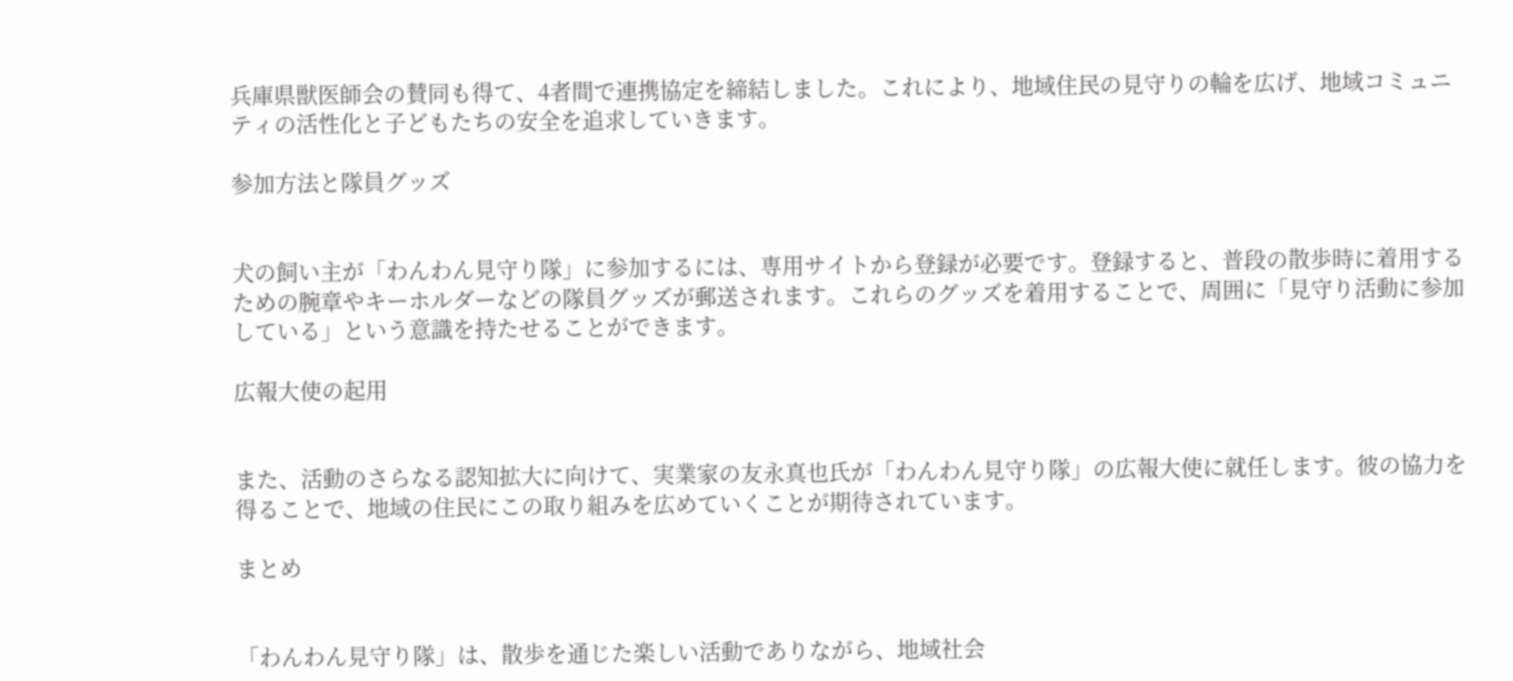兵庫県獣医師会の賛同も得て、4者間で連携協定を締結しました。これにより、地域住民の見守りの輪を広げ、地域コミュニティの活性化と子どもたちの安全を追求していきます。

参加方法と隊員グッズ


犬の飼い主が「わんわん見守り隊」に参加するには、専用サイトから登録が必要です。登録すると、普段の散歩時に着用するための腕章やキーホルダーなどの隊員グッズが郵送されます。これらのグッズを着用することで、周囲に「見守り活動に参加している」という意識を持たせることができます。

広報大使の起用


また、活動のさらなる認知拡大に向けて、実業家の友永真也氏が「わんわん見守り隊」の広報大使に就任します。彼の協力を得ることで、地域の住民にこの取り組みを広めていくことが期待されています。

まとめ


「わんわん見守り隊」は、散歩を通じた楽しい活動でありながら、地域社会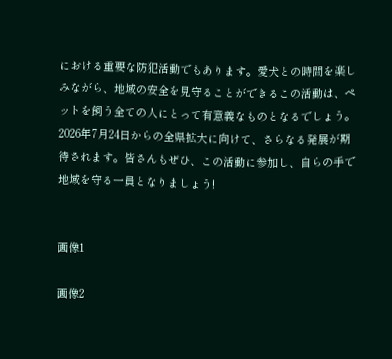における重要な防犯活動でもあります。愛犬との時間を楽しみながら、地域の安全を見守ることができるこの活動は、ペットを飼う全ての人にとって有意義なものとなるでしょう。2026年7月24日からの全県拡大に向けて、さらなる発展が期待されます。皆さんもぜひ、この活動に参加し、自らの手で地域を守る一員となりましょう!


画像1

画像2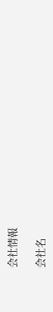会社情報

会社名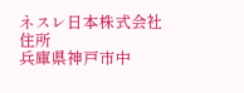ネスレ日本株式会社
住所
兵庫県神戸市中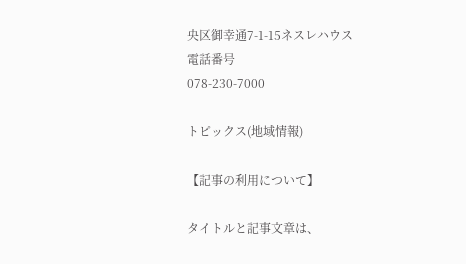央区御幸通7-1-15ネスレハウス
電話番号
078-230-7000

トピックス(地域情報)

【記事の利用について】

タイトルと記事文章は、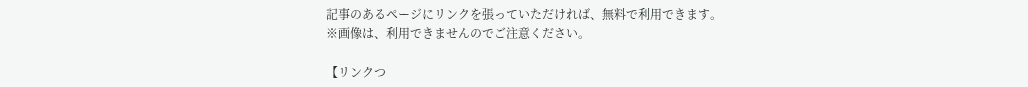記事のあるページにリンクを張っていただければ、無料で利用できます。
※画像は、利用できませんのでご注意ください。

【リンクつ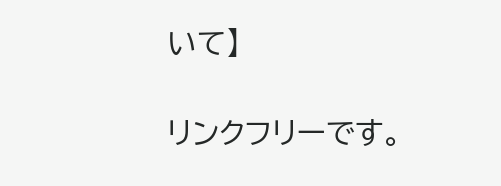いて】

リンクフリーです。